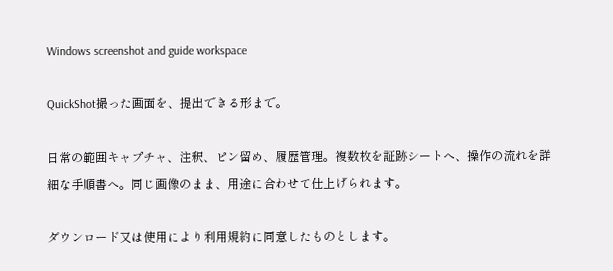Windows screenshot and guide workspace

QuickShot撮った画面を、提出できる形まで。

日常の範囲キャプチャ、注釈、ピン留め、履歴管理。複数枚を証跡シートへ、操作の流れを詳細な手順書へ。同じ画像のまま、用途に合わせて仕上げられます。

ダウンロード又は使用により利用規約に同意したものとします。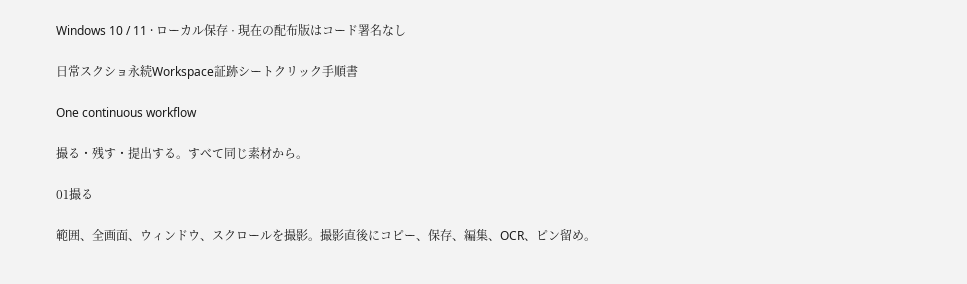Windows 10 / 11 · ローカル保存 · 現在の配布版はコード署名なし

日常スクショ永続Workspace証跡シートクリック手順書

One continuous workflow

撮る・残す・提出する。すべて同じ素材から。

01撮る

範囲、全画面、ウィンドウ、スクロールを撮影。撮影直後にコピー、保存、編集、OCR、ピン留め。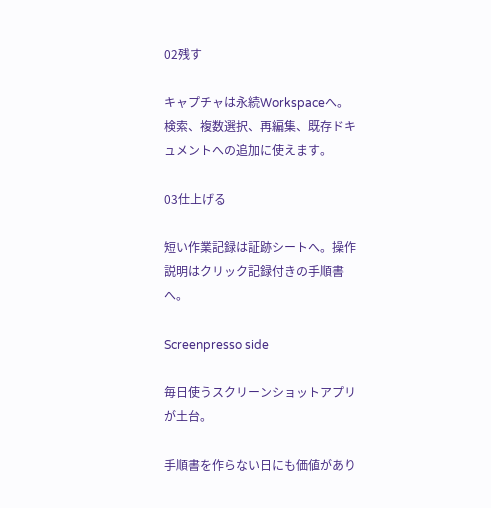02残す

キャプチャは永続Workspaceへ。検索、複数選択、再編集、既存ドキュメントへの追加に使えます。

03仕上げる

短い作業記録は証跡シートへ。操作説明はクリック記録付きの手順書へ。

Screenpresso side

毎日使うスクリーンショットアプリが土台。

手順書を作らない日にも価値があり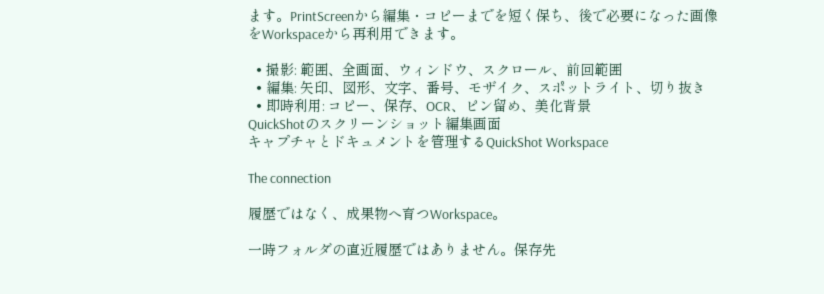ます。PrintScreenから編集・コピーまでを短く保ち、後で必要になった画像をWorkspaceから再利用できます。

  • 撮影: 範囲、全画面、ウィンドウ、スクロール、前回範囲
  • 編集: 矢印、図形、文字、番号、モザイク、スポットライト、切り抜き
  • 即時利用: コピー、保存、OCR、ピン留め、美化背景
QuickShotのスクリーンショット編集画面
キャプチャとドキュメントを管理するQuickShot Workspace

The connection

履歴ではなく、成果物へ育つWorkspace。

一時フォルダの直近履歴ではありません。保存先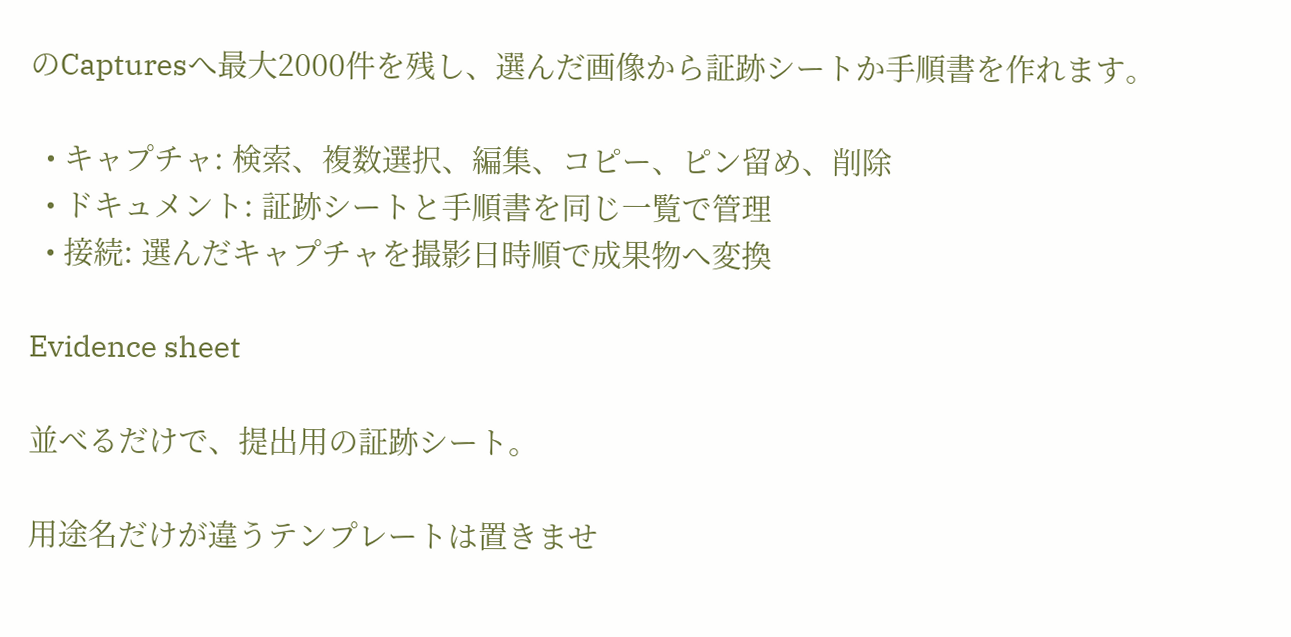のCapturesへ最大2000件を残し、選んだ画像から証跡シートか手順書を作れます。

  • キャプチャ: 検索、複数選択、編集、コピー、ピン留め、削除
  • ドキュメント: 証跡シートと手順書を同じ一覧で管理
  • 接続: 選んだキャプチャを撮影日時順で成果物へ変換

Evidence sheet

並べるだけで、提出用の証跡シート。

用途名だけが違うテンプレートは置きませ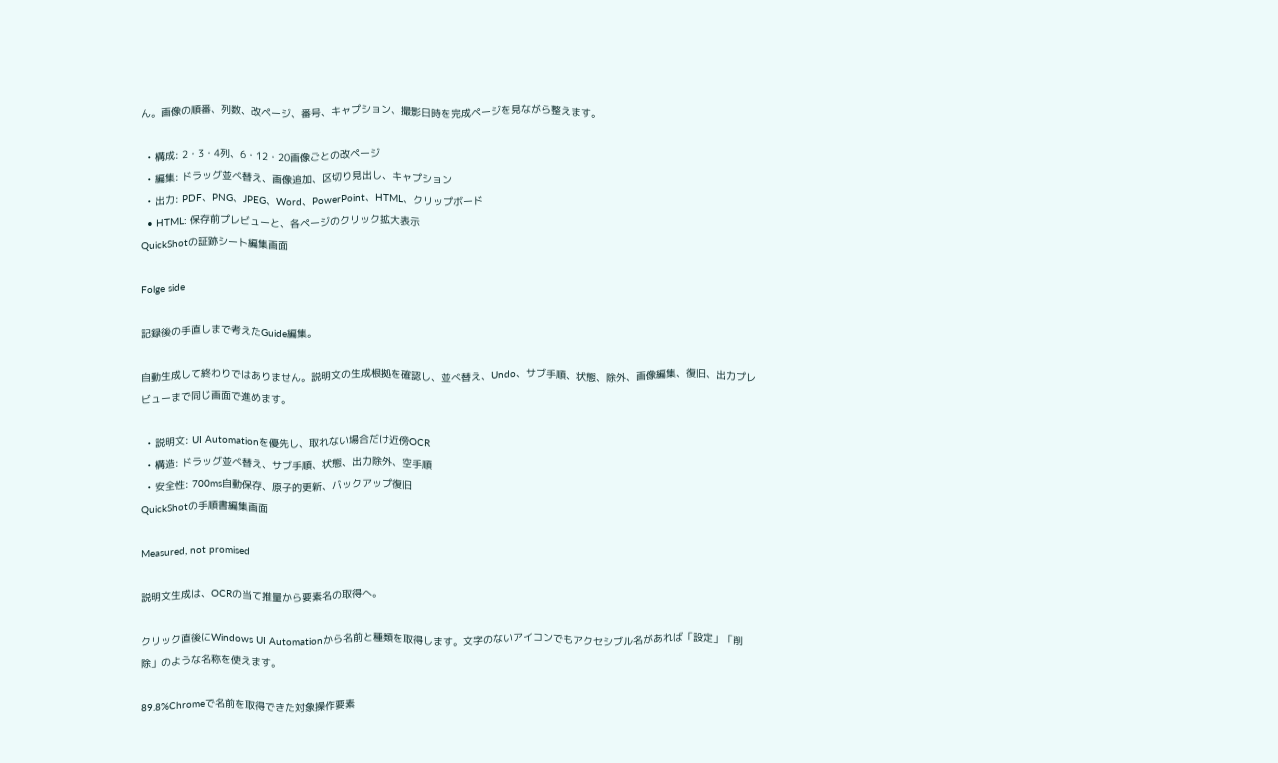ん。画像の順番、列数、改ページ、番号、キャプション、撮影日時を完成ページを見ながら整えます。

  • 構成: 2・3・4列、6・12・20画像ごとの改ページ
  • 編集: ドラッグ並べ替え、画像追加、区切り見出し、キャプション
  • 出力: PDF、PNG、JPEG、Word、PowerPoint、HTML、クリップボード
  • HTML: 保存前プレビューと、各ページのクリック拡大表示
QuickShotの証跡シート編集画面

Folge side

記録後の手直しまで考えたGuide編集。

自動生成して終わりではありません。説明文の生成根拠を確認し、並べ替え、Undo、サブ手順、状態、除外、画像編集、復旧、出力プレビューまで同じ画面で進めます。

  • 説明文: UI Automationを優先し、取れない場合だけ近傍OCR
  • 構造: ドラッグ並べ替え、サブ手順、状態、出力除外、空手順
  • 安全性: 700ms自動保存、原子的更新、バックアップ復旧
QuickShotの手順書編集画面

Measured, not promised

説明文生成は、OCRの当て推量から要素名の取得へ。

クリック直後にWindows UI Automationから名前と種類を取得します。文字のないアイコンでもアクセシブル名があれば「設定」「削除」のような名称を使えます。

89.8%Chromeで名前を取得できた対象操作要素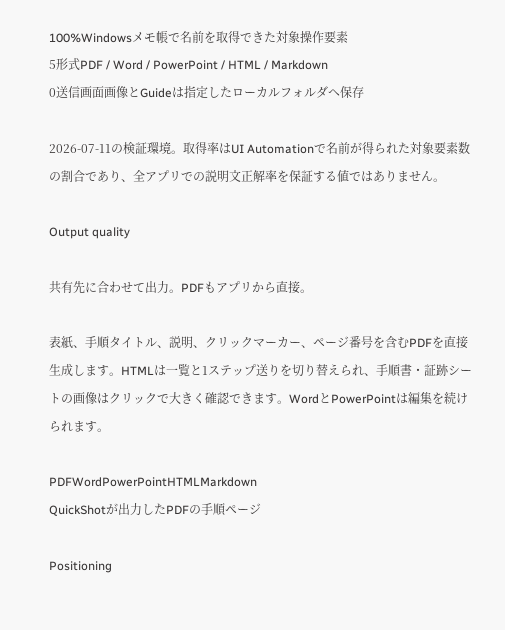100%Windowsメモ帳で名前を取得できた対象操作要素
5形式PDF / Word / PowerPoint / HTML / Markdown
0送信画面画像とGuideは指定したローカルフォルダへ保存

2026-07-11の検証環境。取得率はUI Automationで名前が得られた対象要素数の割合であり、全アプリでの説明文正解率を保証する値ではありません。

Output quality

共有先に合わせて出力。PDFもアプリから直接。

表紙、手順タイトル、説明、クリックマーカー、ページ番号を含むPDFを直接生成します。HTMLは一覧と1ステップ送りを切り替えられ、手順書・証跡シートの画像はクリックで大きく確認できます。WordとPowerPointは編集を続けられます。

PDFWordPowerPointHTMLMarkdown
QuickShotが出力したPDFの手順ページ

Positioning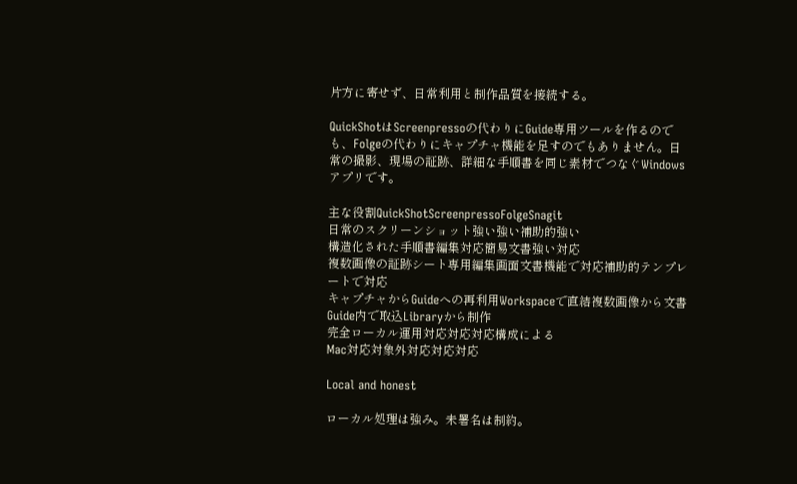片方に寄せず、日常利用と制作品質を接続する。

QuickShotはScreenpressoの代わりにGuide専用ツールを作るのでも、Folgeの代わりにキャプチャ機能を足すのでもありません。日常の撮影、現場の証跡、詳細な手順書を同じ素材でつなぐWindowsアプリです。

主な役割QuickShotScreenpressoFolgeSnagit
日常のスクリーンショット強い強い補助的強い
構造化された手順書編集対応簡易文書強い対応
複数画像の証跡シート専用編集画面文書機能で対応補助的テンプレートで対応
キャプチャからGuideへの再利用Workspaceで直結複数画像から文書Guide内で取込Libraryから制作
完全ローカル運用対応対応対応構成による
Mac対応対象外対応対応対応

Local and honest

ローカル処理は強み。未署名は制約。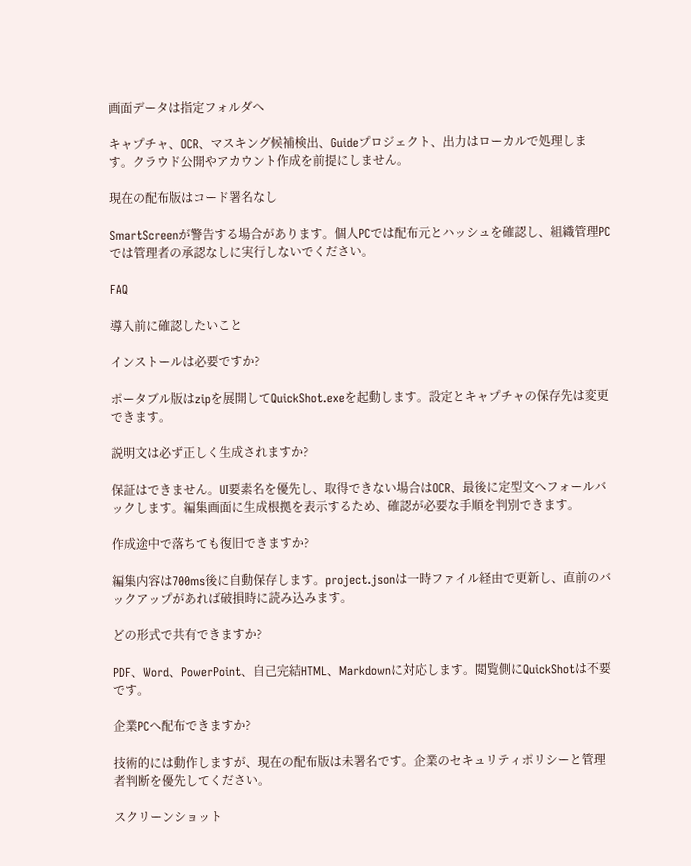画面データは指定フォルダへ

キャプチャ、OCR、マスキング候補検出、Guideプロジェクト、出力はローカルで処理します。クラウド公開やアカウント作成を前提にしません。

現在の配布版はコード署名なし

SmartScreenが警告する場合があります。個人PCでは配布元とハッシュを確認し、組織管理PCでは管理者の承認なしに実行しないでください。

FAQ

導入前に確認したいこと

インストールは必要ですか?

ポータブル版はzipを展開してQuickShot.exeを起動します。設定とキャプチャの保存先は変更できます。

説明文は必ず正しく生成されますか?

保証はできません。UI要素名を優先し、取得できない場合はOCR、最後に定型文へフォールバックします。編集画面に生成根拠を表示するため、確認が必要な手順を判別できます。

作成途中で落ちても復旧できますか?

編集内容は700ms後に自動保存します。project.jsonは一時ファイル経由で更新し、直前のバックアップがあれば破損時に読み込みます。

どの形式で共有できますか?

PDF、Word、PowerPoint、自己完結HTML、Markdownに対応します。閲覧側にQuickShotは不要です。

企業PCへ配布できますか?

技術的には動作しますが、現在の配布版は未署名です。企業のセキュリティポリシーと管理者判断を優先してください。

スクリーンショット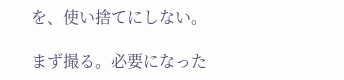を、使い捨てにしない。

まず撮る。必要になった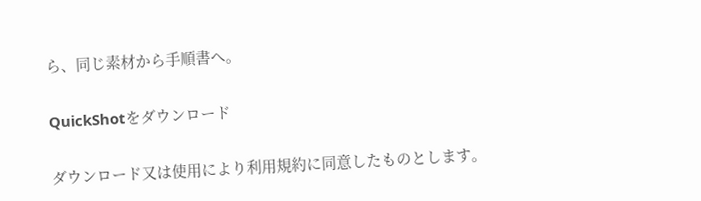ら、同じ素材から手順書へ。

QuickShotをダウンロード

ダウンロード又は使用により利用規約に同意したものとします。